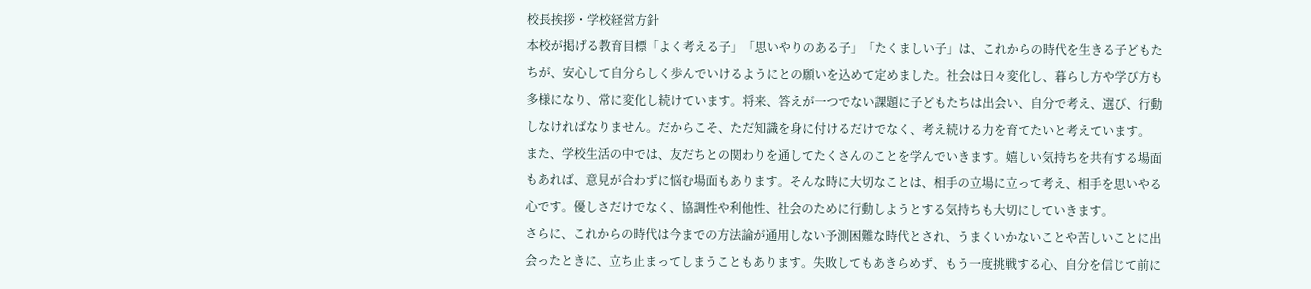校長挨拶・学校経営方針
本校が掲げる教育目標「よく考える子」「思いやりのある子」「たくましい子」は、これからの時代を生きる子どもたちが、安心して自分らしく歩んでいけるようにとの願いを込めて定めました。社会は日々変化し、暮らし方や学び方も多様になり、常に変化し続けています。将来、答えが一つでない課題に子どもたちは出会い、自分で考え、選び、行動しなければなりません。だからこそ、ただ知識を身に付けるだけでなく、考え続ける力を育てたいと考えています。
また、学校生活の中では、友だちとの関わりを通してたくさんのことを学んでいきます。嬉しい気持ちを共有する場面もあれば、意見が合わずに悩む場面もあります。そんな時に大切なことは、相手の立場に立って考え、相手を思いやる心です。優しさだけでなく、協調性や利他性、社会のために行動しようとする気持ちも大切にしていきます。
さらに、これからの時代は今までの方法論が通用しない予測困難な時代とされ、うまくいかないことや苦しいことに出会ったときに、立ち止まってしまうこともあります。失敗してもあきらめず、もう一度挑戦する心、自分を信じて前に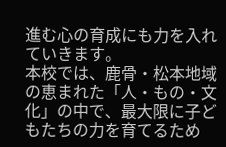進む心の育成にも力を入れていきます。
本校では、鹿骨・松本地域の恵まれた「人・もの・文化」の中で、最大限に子どもたちの力を育てるため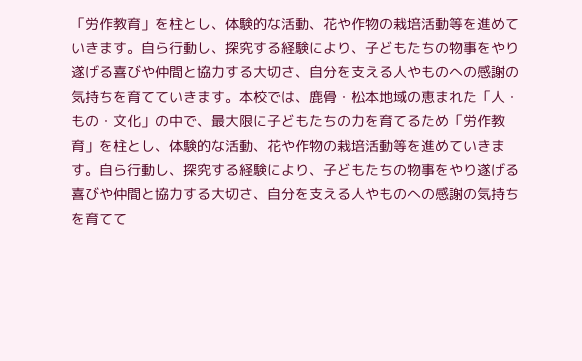「労作教育」を柱とし、体験的な活動、花や作物の栽培活動等を進めていきます。自ら行動し、探究する経験により、子どもたちの物事をやり遂げる喜びや仲間と協力する大切さ、自分を支える人やものへの感謝の気持ちを育てていきます。本校では、鹿骨・松本地域の恵まれた「人・もの・文化」の中で、最大限に子どもたちの力を育てるため「労作教育」を柱とし、体験的な活動、花や作物の栽培活動等を進めていきます。自ら行動し、探究する経験により、子どもたちの物事をやり遂げる喜びや仲間と協力する大切さ、自分を支える人やものへの感謝の気持ちを育てて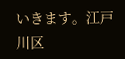いきます。江戸川区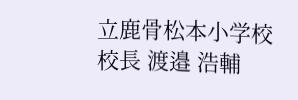立鹿骨松本小学校
校長 渡邉 浩輔